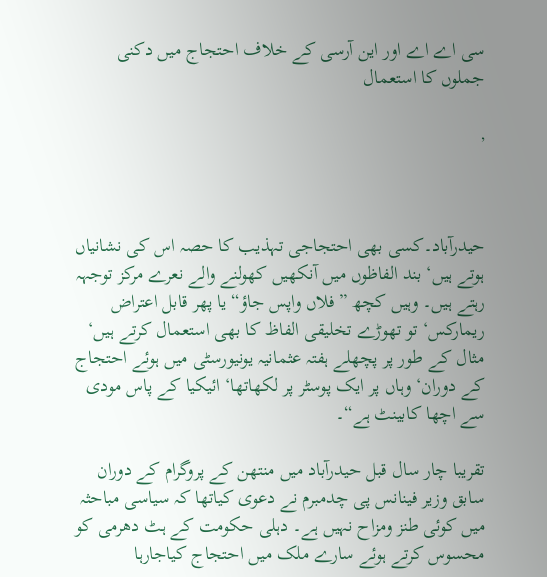سی اے اے اور این آرسی کے خلاف احتجاج میں دکنی جملوں کا استعمال

,



حیدرآباد۔کسی بھی احتجاجی تہذیب کا حصہ اس کی نشانیاں ہوتے ہیں‘ بند الفاظوں میں آنکھیں کھولنے والے نعرے مرکز توجہہ رہتے ہیں۔ وہیں کچھ ”فلاں واپس جاؤ“ یا پھر قابل اعتراض ریمارکس‘ تو تھوڑے تخلیقی الفاظ کا بھی استعمال کرتے ہیں‘ مثال کے طور پر پچھلے ہفتہ عثمانیہ یونیورسٹی میں ہوئے احتجاج کے دوران‘ وہاں پر ایک پوسٹر پر لکھاتھا‘ ائیکیا کے پاس مودی سے اچھا کابینٹ ہے“۔

تقریبا چار سال قبل حیدرآباد میں منتھن کے پروگرام کے دوران سابق وزیر فینانس پی چدمبرم نے دعوی کیاتھا کہ سیاسی مباحثہ میں کوئی طنز ومزاح نہیں ہے۔ دہلی حکومت کے ہٹ دھرمی کو محسوس کرتے ہوئے سارے ملک میں احتجاج کیاجارہا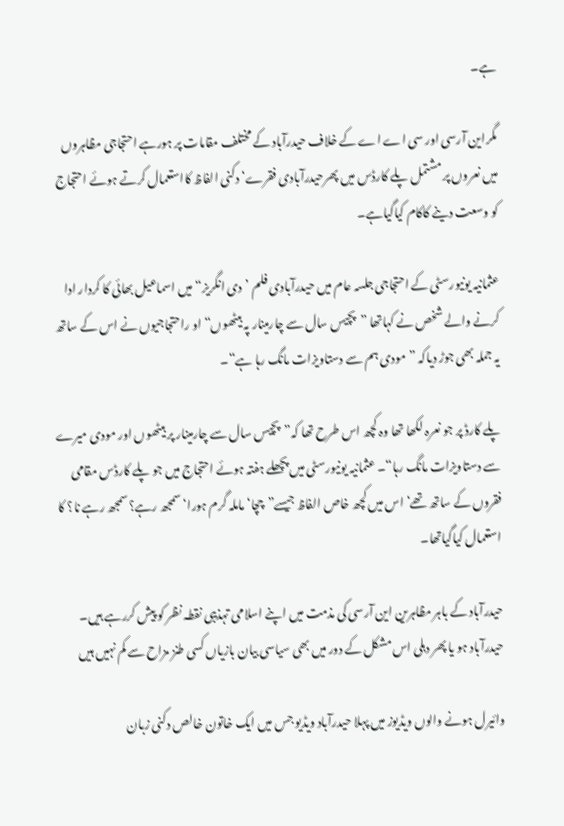ہے۔

مگراین آرسی اور سی اے اے کے خلاف حیدرآباد کے مختلف مقامات پر ہورہے احتجاجی مظاہروں میں نعروں پر مشتمل پلے کارڈس میں پھرحیدرآبادی فقرے‘ دکنی الفاظ کااستعمال کرتے ہوئے احتجاج کو وسعت دینے کاکام کیاگیاہے۔

عثمانیہ یونیورسٹی کے احتجاجی جلسہ عام میں حیدرآبادی فلم ’دی انگریز“ میں اسماعیل بھائی کا کردار ادا کرنے والے شخص نے کہاتھا ”پچیس سال سے چارمینار پہ بیٹھوں“ او راحتجاجیوں نے اس کے ساتھ یہ جملہ بھی جوڑ دیاکہ ”مودی ہم سے دستاویزات مانگ رہا ہے“۔

پلے کارڈ پر جو نعرہ لکھا تھا وہ کچھ اس طرح تھا کہ”پچیس سال سے چارمینار پر بیٹھوں اور مودی میرے سے دستاویزات مانگ رہا“۔ عثمانیہ یونیورسٹی میں پچھلے ہفتہ ہوئے احتجاج میں جو پلے کارڈس مقامی فقروں کے ساتھ تھے‘ اس میں کچھ خاص الفاظ جیسے”چچا‘ ماملہ گرم ہورا‘ سمجھ رہے؟سمجھ رہے نا؟ کا استعمال کیاگیاتھا۔

حیدرآباد کے باہر مظاہرین این آرسی کی مذمت میں اپنے اسلامی تہذیبی نقطہ نظر کو پیش کررہے ہیں۔ حیدرآباد ہو یا پھر دہلی اس مشکل کے دور میں بھی سیاسی بیان بازیاں کسی طنز مزاح سے کم نہیں ہیں

وائیرل ہونے والوں ویڈیوز میں پہلا حیدرآباد ویڈیو جس میں ایک خاتون خالص دکنی زبان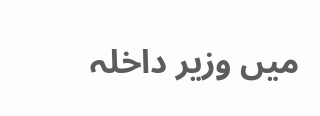میں وزیر داخلہ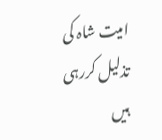امیت شاہ کی تذلیل کررہی ہیں